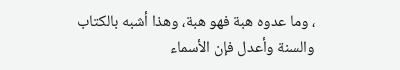، وما عدوه هبة فهو هبة، وهذا أشبه بالكتاب والسنة وأعدل فإن الأسماء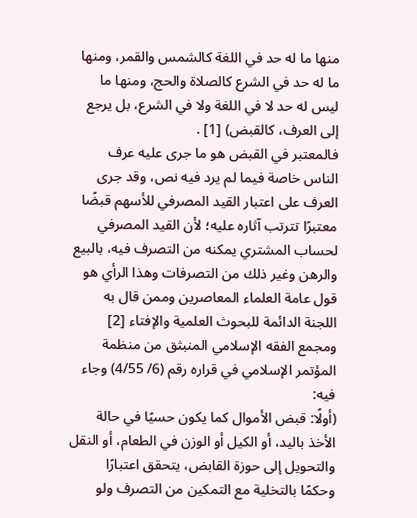منها ما له حد في اللغة كالشمس والقمر، ومنها ما له حد في الشرع كالصلاة والحج، ومنها ما ليس له حد لا في اللغة ولا في الشرع، بل يرجع إلى العرف، كالقبض) [1] .
فالمعتبر في القبض هو ما جرى عليه عرف الناس خاصة فيما لم يرد فيه نص، وقد جرى العرف على اعتبار القيد المصرفي للأسهم قبضًا معتبرًا تترتب آثاره عليه؛ لأن القيد المصرفي لحساب المشتري يمكنه من التصرف فيه، بالبيع والرهن وغير ذلك من التصرفات وهذا الرأي هو قول عامة العلماء المعاصرين وممن قال به اللجنة الدائمة للبحوث العلمية والإفتاء [2] ومجمع الفقه الإسلامي المنبثق من منظمة المؤتمر الإسلامي في قراره رقم (6/ 4/55) وجاء فيه:
(أولًا: قبض الأموال كما يكون حسيًا في حالة الأخذ باليد، أو الكيل أو الوزن في الطعام، أو النقل والتحويل إلى حوزة القابض، يتحقق اعتبارًا وحكمًا بالتخلية مع التمكين من التصرف ولو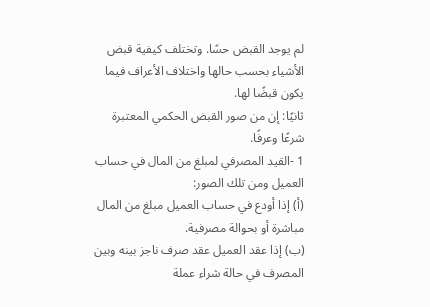لم يوجد القبض حسًا. وتختلف كيفية قبض الأشياء بحسب حالها واختلاف الأعراف فيما يكون قبضًا لها.
ثانيًا: إن من صور القبض الحكمي المعتبرة شرعًا وعرفًا.
1 -القيد المصرفي لمبلغ من المال في حساب العميل ومن تلك الصور:
(أ) إذا أودع في حساب العميل مبلغ من المال مباشرة أو بحوالة مصرفية.
(ب) إذا عقد العميل عقد صرف ناجز بينه وبين المصرف في حالة شراء عملة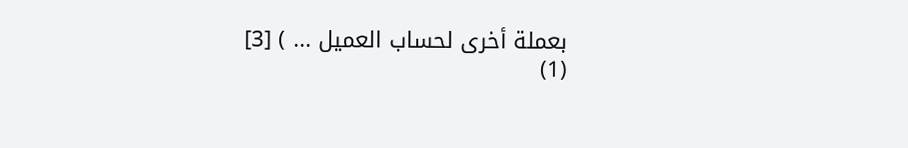بعملة أخرى لحساب العميل ... ) [3]
(1)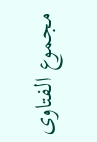مجموع الفتاوى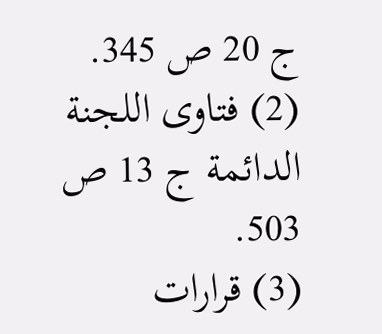ج 20 ص 345.
(2) فتاوى اللجنة الدائمة ج 13 ص 503.
(3) قرارات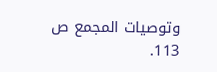وتوصيات المجمع ص 113.